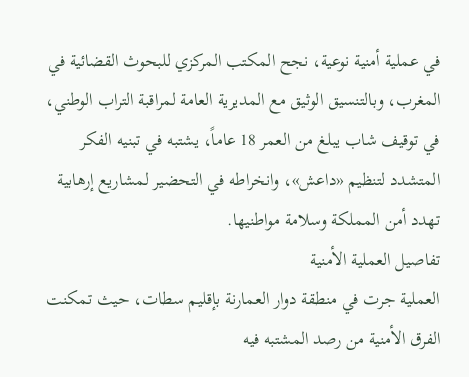في عملية أمنية نوعية، نجح المكتب المركزي للبحوث القضائية في المغرب، وبالتنسيق الوثيق مع المديرية العامة لمراقبة التراب الوطني، في توقيف شاب يبلغ من العمر 18 عاماً، يشتبه في تبنيه الفكر المتشدد لتنظيم «داعش»، وانخراطه في التحضير لمشاريع إرهابية تهدد أمن المملكة وسلامة مواطنيها.
تفاصيل العملية الأمنية
العملية جرت في منطقة دوار العمارنة بإقليم سطات، حيث تمكنت الفرق الأمنية من رصد المشتبه فيه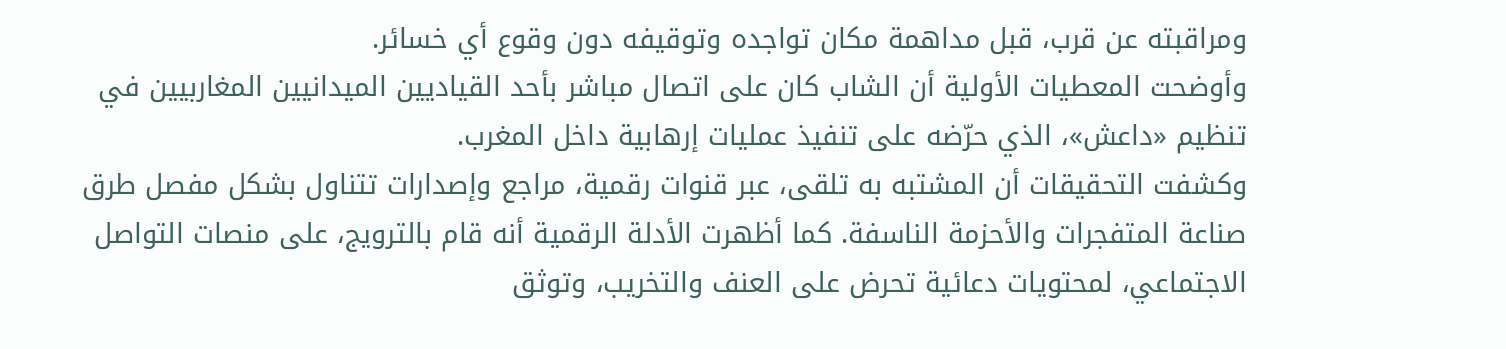ومراقبته عن قرب، قبل مداهمة مكان تواجده وتوقيفه دون وقوع أي خسائر.
وأوضحت المعطيات الأولية أن الشاب كان على اتصال مباشر بأحد القياديين الميدانيين المغاربيين في تنظيم «داعش»، الذي حرّضه على تنفيذ عمليات إرهابية داخل المغرب.
وكشفت التحقيقات أن المشتبه به تلقى، عبر قنوات رقمية، مراجع وإصدارات تتناول بشكل مفصل طرق صناعة المتفجرات والأحزمة الناسفة. كما أظهرت الأدلة الرقمية أنه قام بالترويج، على منصات التواصل الاجتماعي، لمحتويات دعائية تحرض على العنف والتخريب، وتوثق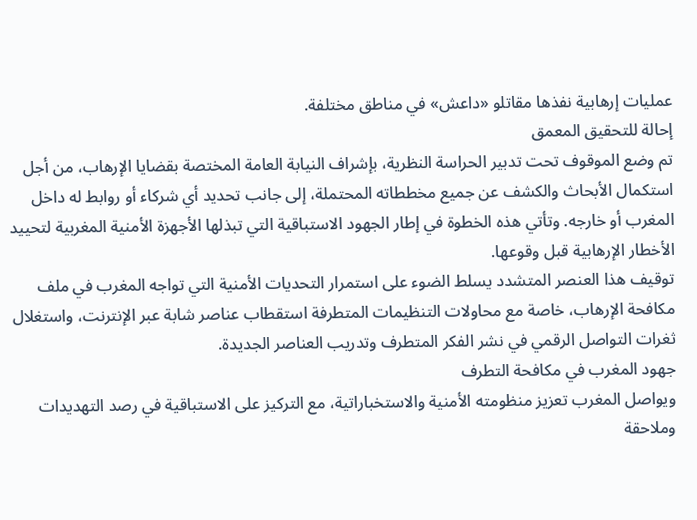عمليات إرهابية نفذها مقاتلو «داعش» في مناطق مختلفة.
إحالة للتحقيق المعمق
تم وضع الموقوف تحت تدبير الحراسة النظرية، بإشراف النيابة العامة المختصة بقضايا الإرهاب، من أجل استكمال الأبحاث والكشف عن جميع مخططاته المحتملة، إلى جانب تحديد أي شركاء أو روابط له داخل المغرب أو خارجه. وتأتي هذه الخطوة في إطار الجهود الاستباقية التي تبذلها الأجهزة الأمنية المغربية لتحييد الأخطار الإرهابية قبل وقوعها.
توقيف هذا العنصر المتشدد يسلط الضوء على استمرار التحديات الأمنية التي تواجه المغرب في ملف مكافحة الإرهاب، خاصة مع محاولات التنظيمات المتطرفة استقطاب عناصر شابة عبر الإنترنت، واستغلال ثغرات التواصل الرقمي في نشر الفكر المتطرف وتدريب العناصر الجديدة.
جهود المغرب في مكافحة التطرف
ويواصل المغرب تعزيز منظومته الأمنية والاستخباراتية، مع التركيز على الاستباقية في رصد التهديدات وملاحقة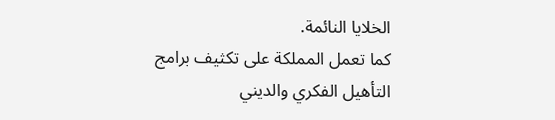الخلايا النائمة.
كما تعمل المملكة على تكثيف برامج التأهيل الفكري والديني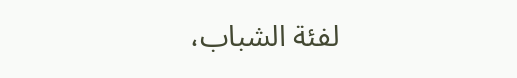لفئة الشباب،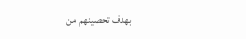بهدف تحصينهم من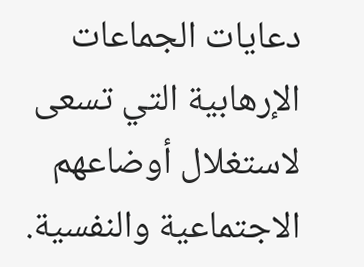دعايات الجماعات الإرهابية التي تسعى لاستغلال أوضاعهم الاجتماعية والنفسية.